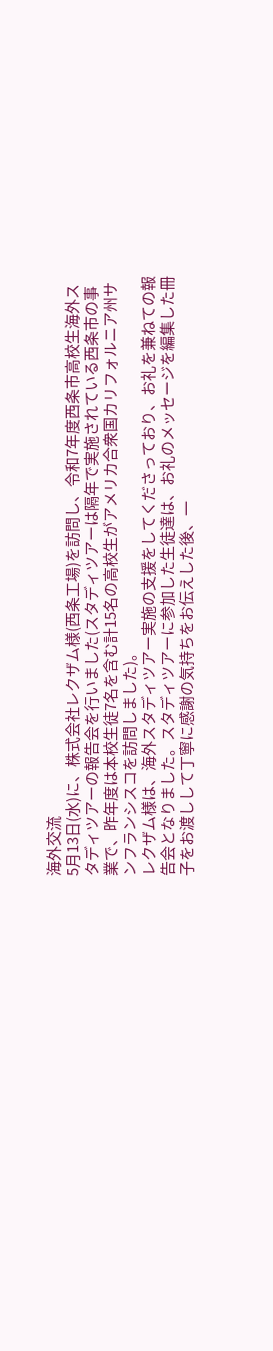海外交流
5月13日(水)に、株式会社レクザム様(西条工場)を訪問し、令和7年度西条市高校生海外スタディツアーの報告会を行いました(スタディツアーは隔年で実施されている西条市の事業で、昨年度は本校生徒7名を含む計15名の高校生がアメリカ合衆国カリフォルニア州サンフランシスコを訪問しました)。
レクザム様は、海外スタディツアー実施の支援をしてくださっており、お礼を兼ねての報告会となりました。スタディツアーに参加した生徒達は、お礼のメッセージを編集した冊子をお渡しして丁寧に感謝の気持ちをお伝えした後、一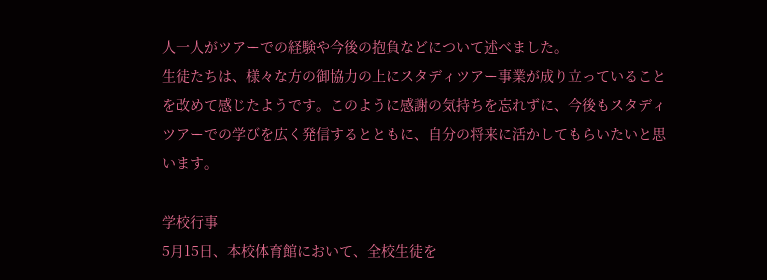人一人がツアーでの経験や今後の抱負などについて述べました。
生徒たちは、様々な方の御協力の上にスタディツアー事業が成り立っていることを改めて感じたようです。このように感謝の気持ちを忘れずに、今後もスタディツアーでの学びを広く発信するとともに、自分の将来に活かしてもらいたいと思います。

学校行事
5月15日、本校体育館において、全校生徒を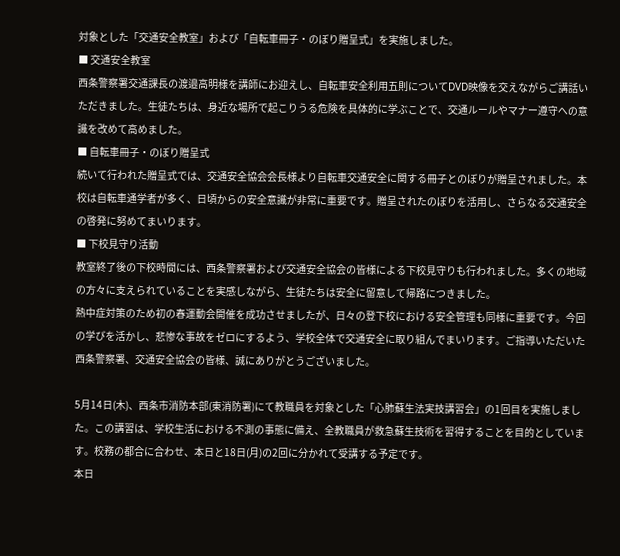対象とした「交通安全教室」および「自転車冊子・のぼり贈呈式」を実施しました。
■ 交通安全教室
西条警察署交通課長の渡邉高明様を講師にお迎えし、自転車安全利用五則についてDVD映像を交えながらご講話いただきました。生徒たちは、身近な場所で起こりうる危険を具体的に学ぶことで、交通ルールやマナー遵守への意識を改めて高めました。
■ 自転車冊子・のぼり贈呈式
続いて行われた贈呈式では、交通安全協会会長様より自転車交通安全に関する冊子とのぼりが贈呈されました。本校は自転車通学者が多く、日頃からの安全意識が非常に重要です。贈呈されたのぼりを活用し、さらなる交通安全の啓発に努めてまいります。
■ 下校見守り活動
教室終了後の下校時間には、西条警察署および交通安全協会の皆様による下校見守りも行われました。多くの地域の方々に支えられていることを実感しながら、生徒たちは安全に留意して帰路につきました。
熱中症対策のため初の春運動会開催を成功させましたが、日々の登下校における安全管理も同様に重要です。今回の学びを活かし、悲惨な事故をゼロにするよう、学校全体で交通安全に取り組んでまいります。ご指導いただいた西条警察署、交通安全協会の皆様、誠にありがとうございました。

5月14日(木)、西条市消防本部(東消防署)にて教職員を対象とした「心肺蘇生法実技講習会」の1回目を実施しました。この講習は、学校生活における不測の事態に備え、全教職員が救急蘇生技術を習得することを目的としています。校務の都合に合わせ、本日と18日(月)の2回に分かれて受講する予定です。
本日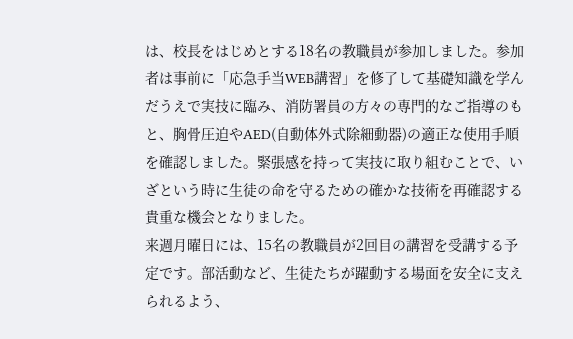は、校長をはじめとする18名の教職員が参加しました。参加者は事前に「応急手当WEB講習」を修了して基礎知識を学んだうえで実技に臨み、消防署員の方々の専門的なご指導のもと、胸骨圧迫やAED(自動体外式除細動器)の適正な使用手順を確認しました。緊張感を持って実技に取り組むことで、いざという時に生徒の命を守るための確かな技術を再確認する貴重な機会となりました。
来週月曜日には、15名の教職員が2回目の講習を受講する予定です。部活動など、生徒たちが躍動する場面を安全に支えられるよう、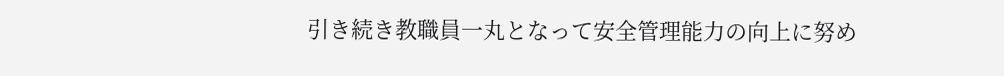引き続き教職員一丸となって安全管理能力の向上に努め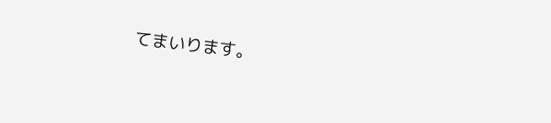てまいります。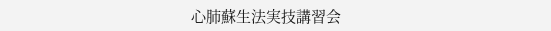心肺蘇生法実技講習会